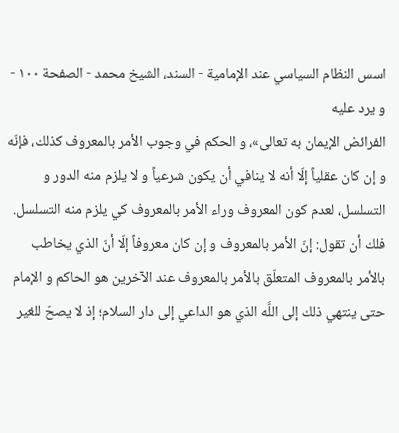اسس النظام السياسي عند الإمامية - السند، الشيخ محمد - الصفحة ١٠٠ - و يرد عليه
الفرائض الإيمان به تعالى»، و الحكم في وجوب الأمر بالمعروف كذلك، فإنّه و إن كان عقلياً إلّا أنه لا ينافي أن يكون شرعياً و لا يلزم منه الدور و التسلسل، لعدم كون المعروف وراء الأمر بالمعروف كي يلزم منه التسلسل.
فلك أن تقول: إنّ الأمر بالمعروف و إن كان معروفاً إلّا أنّ الذي يخاطب بالأمر بالمعروف المتعلّق بالأمر بالمعروف عند الآخرين هو الحاكم و الإمام حتى ينتهي ذلك إلى اللَّه الذي هو الداعي إلى دار السلام؛ إذ لا يصحّ للغير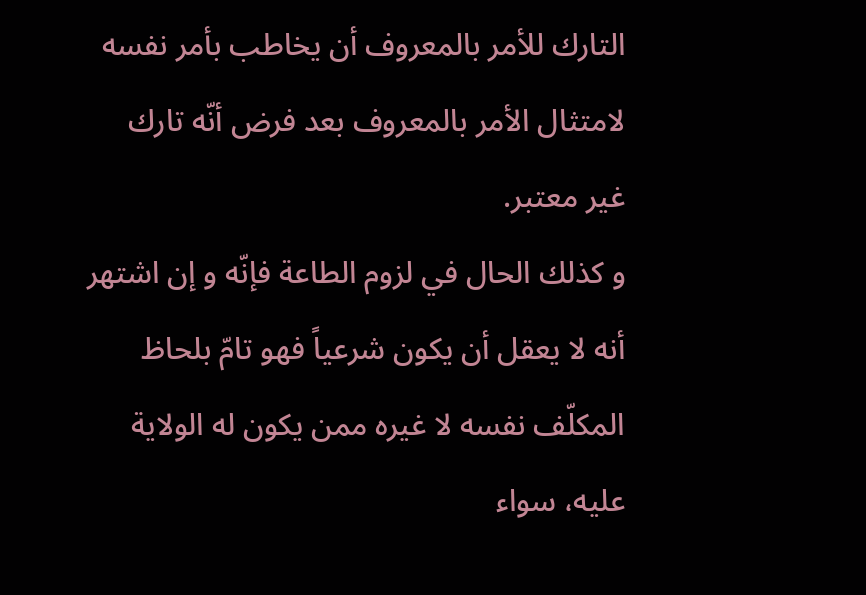التارك للأمر بالمعروف أن يخاطب بأمر نفسه لامتثال الأمر بالمعروف بعد فرض أنّه تارك غير معتبر.
و كذلك الحال في لزوم الطاعة فإنّه و إن اشتهر أنه لا يعقل أن يكون شرعياً فهو تامّ بلحاظ المكلّف نفسه لا غيره ممن يكون له الولاية عليه، سواء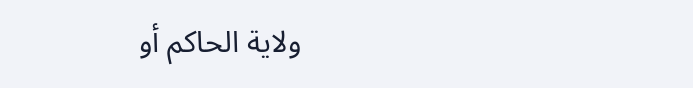ولاية الحاكم أو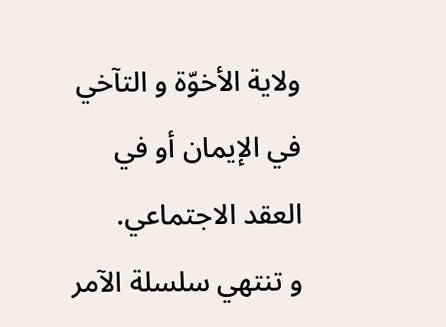ولاية الأخوّة و التآخي في الإيمان أو في العقد الاجتماعي.
و تنتهي سلسلة الآمر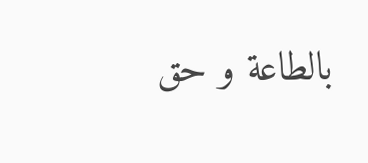بالطاعة و حق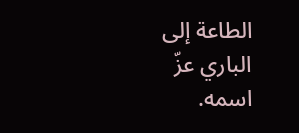الطاعة إلى الباري عزّ اسمه.